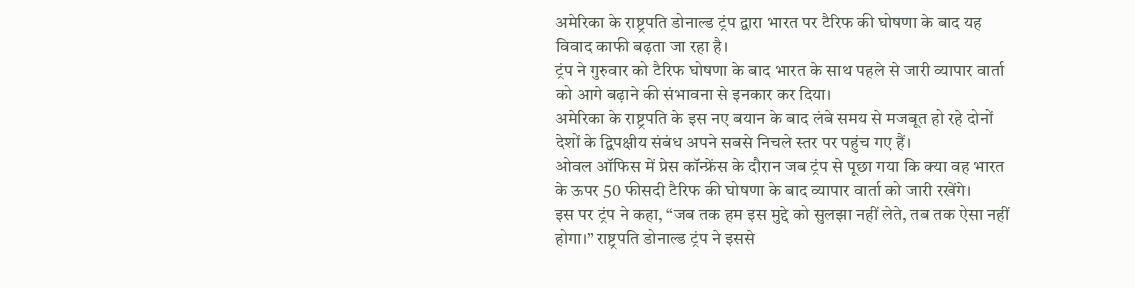अमेरिका के राष्ट्रपति डोनाल्ड ट्रंप द्वारा भारत पर टैरिफ की घोषणा के बाद यह विवाद काफी बढ़ता जा रहा है।
ट्रंप ने गुरुवार को टैरिफ घोषणा के बाद भारत के साथ पहले से जारी व्यापार वार्ता को आगे बढ़ाने की संभावना से इनकार कर दिया।
अमेरिका के राष्ट्रपति के इस नए बयान के बाद लंबे समय से मजबूत हो रहे दोनों देशों के द्विपक्षीय संबंध अपने सबसे निचले स्तर पर पहुंच गए हैं।
ओवल ऑफिस में प्रेस कॉन्फ्रेंस के दौरान जब ट्रंप से पूछा गया कि क्या वह भारत के ऊपर 50 फीसदी टैरिफ की घोषणा के बाद व्यापार वार्ता को जारी रखेंगे।
इस पर ट्रंप ने कहा, “जब तक हम इस मुद्दे को सुलझा नहीं लेते, तब तक ऐसा नहीं होगा।” राष्ट्रपति डोनाल्ड ट्रंप ने इससे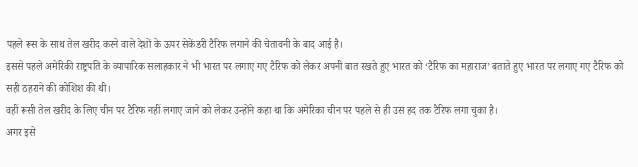पहले रूस के साथ तेल खरीद करने वाले देशों के ऊपर सेकेंडरी टैरिफ लगाने की चेतावनी के बाद आई है।
इससे पहले अमेरिकी राष्ट्रपति के व्यापारिक सलाहकार ने भी भारत पर लगाए गए टैरिफ को लेकर अपनी बात रखते हुए भारत को ‘टैरिफ का महाराज’ बताते हुए भारत पर लगाए गए टैरिफ को सही ठहराने की कोशिश की थी।
वहीं रूसी तेल खरीद के लिए चीन पर टैरिफ नहीं लगाए जाने को लेकर उन्होंने कहा था कि अमेरिका चीन पर पहले से ही उस हद तक टैरिफ लगा चुका है।
अगर इसे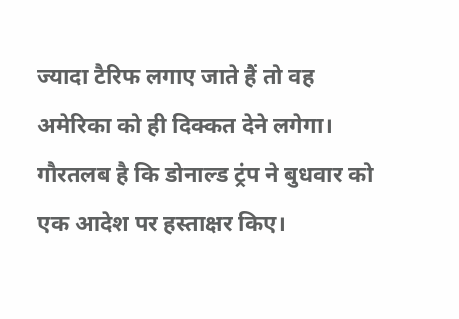ज्यादा टैरिफ लगाए जाते हैं तो वह अमेरिका को ही दिक्कत देने लगेगा।
गौरतलब है कि डोनाल्ड ट्रंप ने बुधवार को एक आदेश पर हस्ताक्षर किए।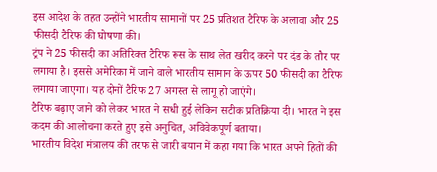इस आदेश के तहत उन्होंने भारतीय सामानों पर 25 प्रतिशत टैरिफ के अलावा और 25 फीसदी टैरिफ की घोषणा की।
ट्रंप ने 25 फीसदी का अतिरिक्त टैरिफ रूस के साथ लेत खरीद करने पर दंड के तौर पर लगाया है। इससे अमेरिका में जाने वाले भारतीय सामान के ऊपर 50 फीसदी का टैरिफ लगाया जाएगा। यह दोनों टैरिफ 27 अगस्त से लागू हो जाएंगे।
टैरिफ बढ़ाए जाने को लेकर भारत ने सधी हुई लेकिन सटीक प्रतिक्रिया दी। भारत ने इस कदम की आलोचना करते हुए इसे अनुचित, अविवेकपूर्ण बताया।
भारतीय विदेश मंत्रालय की तरफ से जारी बयान में कहा गया कि भारत अपने हितों की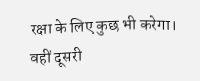रक्षा के लिए कुछ भी करेगा। वहीं दूसरी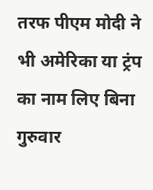तरफ पीएम मोदी ने भी अमेरिका या ट्रंप का नाम लिए बिना गुरुवार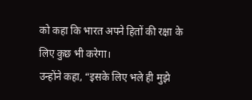को कहा कि भारत अपने हितों की रक्षा के लिए कुछ भी करेगा।
उन्होंने कहा, “इसके लिए भले ही मुझे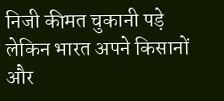निजी कीमत चुकानी पड़े लेकिन भारत अपने किसानों और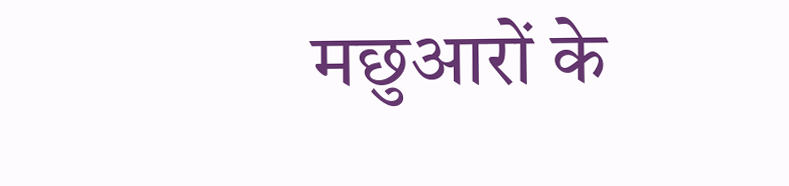मछुआरों के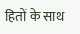हितों के साथ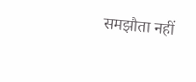समझौता नहीं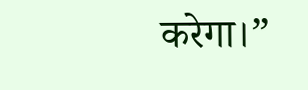करेगा।”